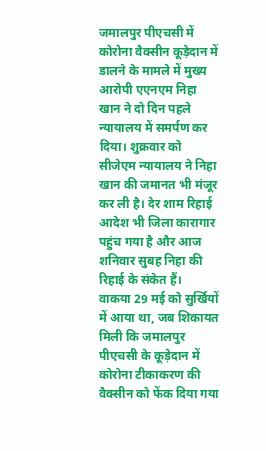जमालपुर पीएचसी में कोरोना वैक्सीन कूड़ेदान में डालने के मामले में मुख्य आरोपी एएनएम निहा खान ने दो दिन पहले न्यायालय में समर्पण कर दिया। शुक्रवार को सीजेएम न्यायालय ने निहा खान की जमानत भी मंजूर कर ली है। देर शाम रिहाई आदेश भी जिला कारागार पहुंच गया है और आज शनिवार सुबह निहा की रिहाई के संकेत हैं।
वाकया 29 मई को सुर्खियों में आया था, जब शिकायत मिली कि जमालपुर पीएचसी के कूड़ेदान में कोरोना टीकाकरण की वैक्सीन को फेंक दिया गया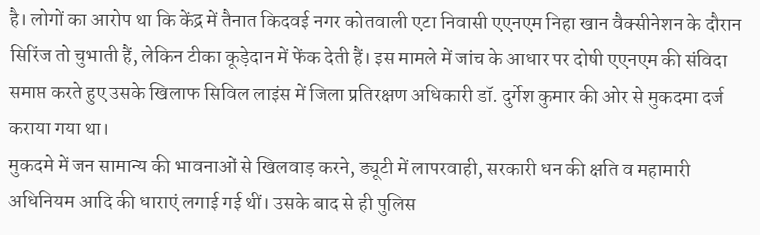है। लोगों का आरोप था कि केंद्र में तैनात किदवई नगर कोतवाली एटा निवासी एएनएम निहा खान वैक्सीनेशन के दौरान सिरिंज तो चुभाती हैं, लेकिन टीका कूड़ेदान में फेंक देती हैं। इस मामले में जांच के आधार पर दोषी एएनएम की संविदा समाप्त करते हुए उसके खिलाफ सिविल लाइंस में जिला प्रतिरक्षण अधिकारी डॉ. दुर्गेश कुमार की ओर से मुकदमा दर्ज कराया गया था।
मुकदमे में जन सामान्य की भावनाओं से खिलवाड़ करने, ड्यूटी में लापरवाही, सरकारी धन की क्षति व महामारी अधिनियम आदि की धाराएं लगाई गई थीं। उसके बाद से ही पुलिस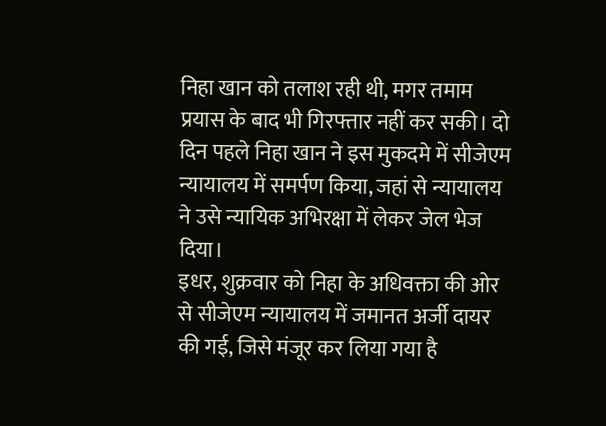निहा खान को तलाश रही थी, मगर तमाम प्रयास के बाद भी गिरफ्तार नहीं कर सकी। दो दिन पहले निहा खान ने इस मुकदमे में सीजेएम न्यायालय में समर्पण किया, जहां से न्यायालय ने उसे न्यायिक अभिरक्षा में लेकर जेल भेज दिया।
इधर, शुक्रवार को निहा के अधिवक्ता की ओर से सीजेएम न्यायालय में जमानत अर्जी दायर की गई, जिसे मंजूर कर लिया गया है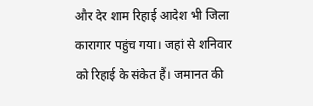और देर शाम रिहाई आदेश भी जिला कारागार पहुंच गया। जहां से शनिवार को रिहाई के संकेत हैं। जमानत की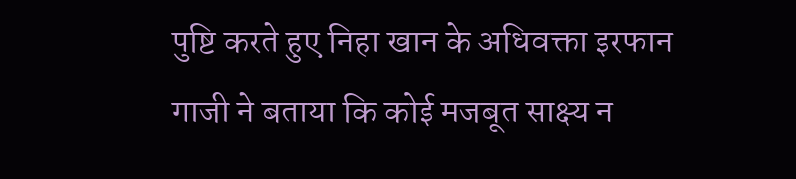पुष्टि करते हुए निहा खान के अधिवक्ता इरफान गाजी ने बताया कि कोई मजबूत साक्ष्य न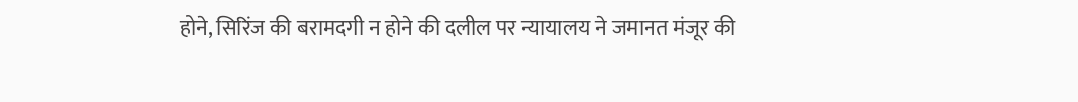होने, सिरिंज की बरामदगी न होने की दलील पर न्यायालय ने जमानत मंजूर की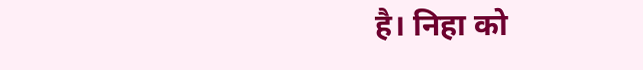है। निहा को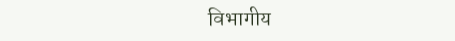विभागीय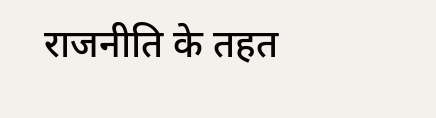राजनीति के तहत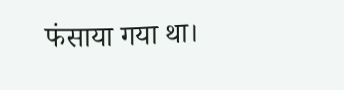फंसाया गया था।